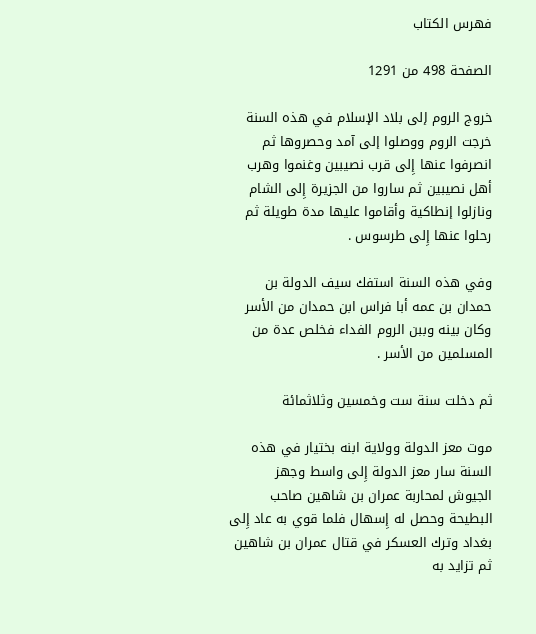فهرس الكتاب

الصفحة 498 من 1291

خروج الروم إلى بلاد الإسلام في هذه السنة خرجت الروم ووصلوا إلى آمد وحصروها ثم انصرفوا عنها إِلى قرب نصيبين وغنموا وهرب أهل نصيبين ثم ساروا من الجزيرة إِلى الشام ونازلوا إنطاكية وأقاموا عليها مدة طويلة ثم رحلوا عنها إِلى طرسوس .

وفي هذه السنة استفك سيف الدولة بن حمدان بن عمه أبا فراس ابن حمدان من الأسر وكان بينه وببن الروم الفداء فخلص عدة من المسلمين من الأسر .

ثم دخلت سنة ست وخمسين وثلاثمائة

موت معز الدولة وولاية ابنه بختيار في هذه السنة سار معز الدولة إِلى واسط وجهز الجيوش لمحاربة عمران بن شاهين صاحب البطيحة وحصل له إِسهال فلما قوي به عاد إِلى بغداد وترك العسكر في قتال عمران بن شاهين ثم تزايد به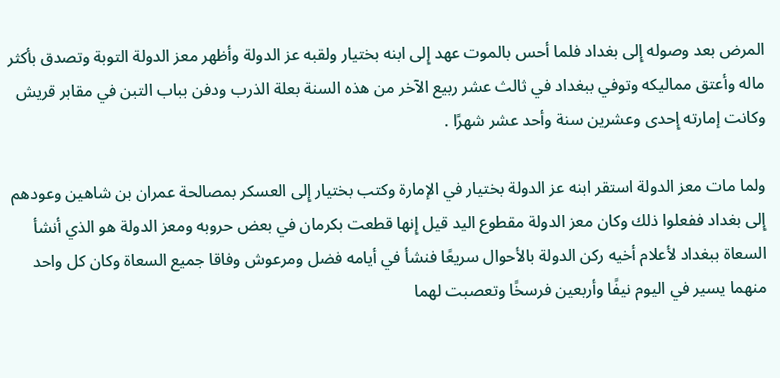المرض بعد وصوله إِلى بغداد فلما أحس بالموت عهد إِلى ابنه بختيار ولقبه عز الدولة وأظهر معز الدولة التوبة وتصدق بأكثر ماله وأعتق مماليكه وتوفي ببغداد في ثالث عشر ربيع الآخر من هذه السنة بعلة الذرب ودفن بباب التبن في مقابر قريش وكانت إمارته إِحدى وعشرين سنة وأحد عشر شهرًا .

ولما مات معز الدولة استقر ابنه عز الدولة بختيار في الإمارة وكتب بختيار إِلى العسكر بمصالحة عمران بن شاهين وعودهم إِلى بغداد ففعلوا ذلك وكان معز الدولة مقطوع اليد قيل إِنها قطعت بكرمان في بعض حروبه ومعز الدولة هو الذي أنشأ السعاة ببغداد لأعلام أخيه ركن الدولة بالأحوال سريعًا فنشأ في أيامه فضل ومرعوش وفاقا جميع السعاة وكان كل واحد منهما يسير في اليوم نيفًا وأربعين فرسخًا وتعصبت لهما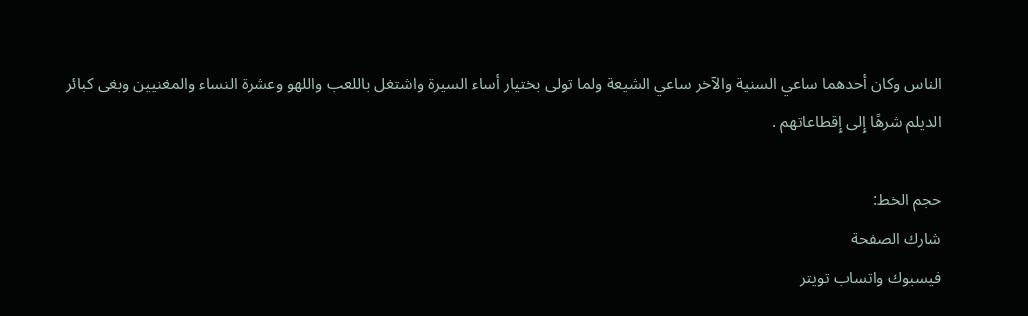الناس وكان أحدهما ساعي السنية والآخر ساعي الشيعة ولما تولى بختيار أساء السيرة واشتغل باللعب واللهو وعشرة النساء والمغنيين وبغى كبائر الديلم شرهًا إِلى إِقطاعاتهم .

حجم الخط:
شارك الصفحة
فيسبوك واتساب تويتر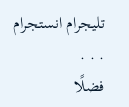تليجرام انستجرام
. . .
فضلًا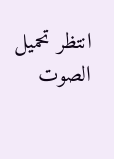انتظر تحميل الصوت